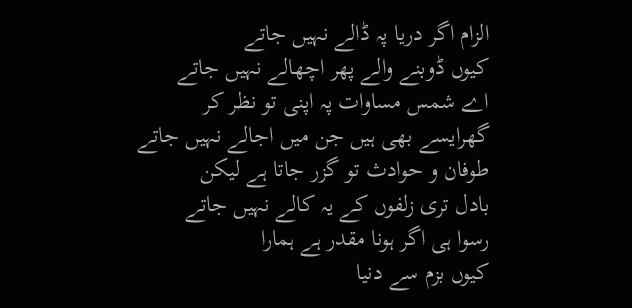الزام اگر دریا پہ ڈالے نہیں جاتے
کیوں ڈوبنے والے پھر اچھالے نہیں جاتے
اے شمس مساوات پہ اپنی تو نظر کر
گھرایسے بھی ہیں جن میں اجالے نہیں جاتے
طوفان و حوادث تو گزر جاتا ہے لیکن
بادل تری زلفوں کے یہ کالے نہیں جاتے
رسوا ہی اگر ہونا مقدر ہے ہمارا
کیوں بزم سے دنیا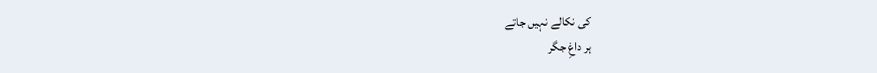کی نکالے نہیں جاتے
ہر داغِ جگر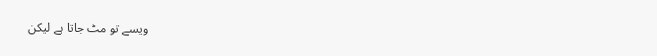ویسے تو مٹ جاتا ہے لیکن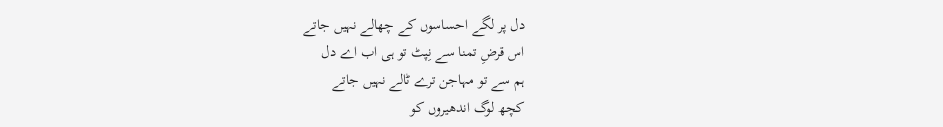دل پر لگے احساسوں کے چھالے نہیں جاتے
اس قرضِ تمنا سے نِپٹ تو ہی اب اے دل
ہم سے تو مہاجن ترے ٹالے نہیں جاتے
کچھ لوگ اندھیروں کو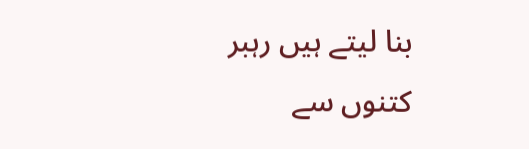بنا لیتے ہیں رہبر
کتنوں سے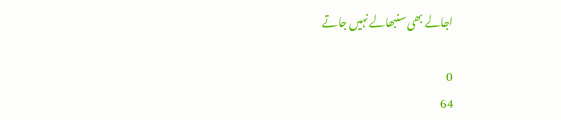اجالے بھی سنبھالے نہیں جاتے

0
64